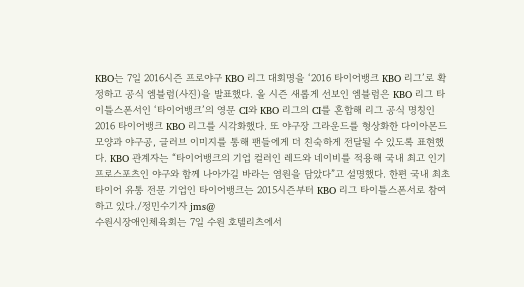KBO는 7일 2016시즌 프로야구 KBO 리그 대회명을 ‘2016 타이어뱅크 KBO 리그’로 확정하고 공식 엠블럼(사진)을 발표했다. 올 시즌 새롭게 선보인 엠블럼은 KBO 리그 타이틀스폰서인 ‘타이어뱅크’의 영문 CI와 KBO 리그의 CI를 혼합해 리그 공식 명칭인 2016 타이어뱅크 KBO 리그를 시각화했다. 또 야구장 그라운드를 형상화한 다이아몬드 모양과 야구공, 글러브 이미지를 통해 팬들에게 더 친숙하게 전달될 수 있도록 표현했다. KBO 관계자는 “타이어뱅크의 기업 컬러인 레드와 네이비를 적용해 국내 최고 인기 프로스포츠인 야구와 함께 나아가길 바라는 염원을 담았다”고 설명했다. 한편 국내 최초 타이어 유통 전문 기업인 타이어뱅크는 2015시즌부터 KBO 리그 타이틀스폰서로 참여하고 있다./정민수기자 jms@
수원시장애인체육회는 7일 수원 호텔리츠에서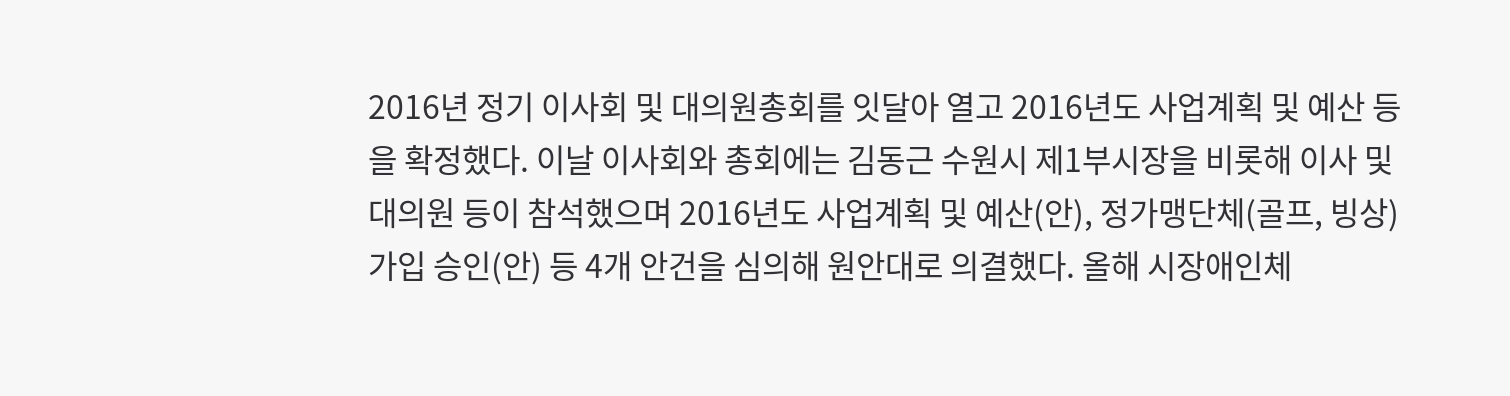2016년 정기 이사회 및 대의원총회를 잇달아 열고 2016년도 사업계획 및 예산 등을 확정했다. 이날 이사회와 총회에는 김동근 수원시 제1부시장을 비롯해 이사 및 대의원 등이 참석했으며 2016년도 사업계획 및 예산(안), 정가맹단체(골프, 빙상) 가입 승인(안) 등 4개 안건을 심의해 원안대로 의결했다. 올해 시장애인체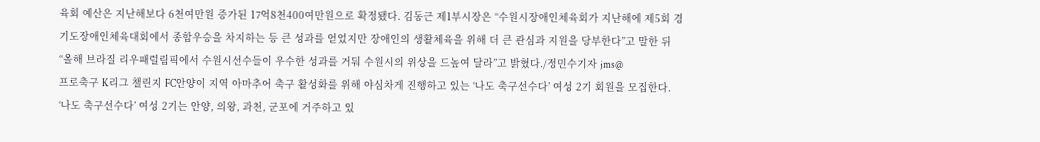육회 예산은 지난해보다 6천여만원 증가된 17억8천400여만원으로 확정됐다. 김동근 제1부시장은 “수원시장애인체육회가 지난해에 제5회 경기도장애인체육대회에서 종합우승을 차지하는 등 큰 성과를 얻었지만 장애인의 생활체육을 위해 더 큰 관심과 지원을 당부한다”고 말한 뒤 “올해 브라질 리우패럴림픽에서 수원시선수들이 우수한 성과를 거둬 수원시의 위상을 드높여 달라”고 밝혔다./정민수기자 jms@
프로축구 K리그 챌린지 FC안양이 지역 아마추어 축구 활성화를 위해 야심차게 진행하고 있는 ‘나도 축구선수다’ 여성 2기 회원을 모집한다. ‘나도 축구선수다’ 여성 2기는 안양, 의왕, 과천, 군포에 거주하고 있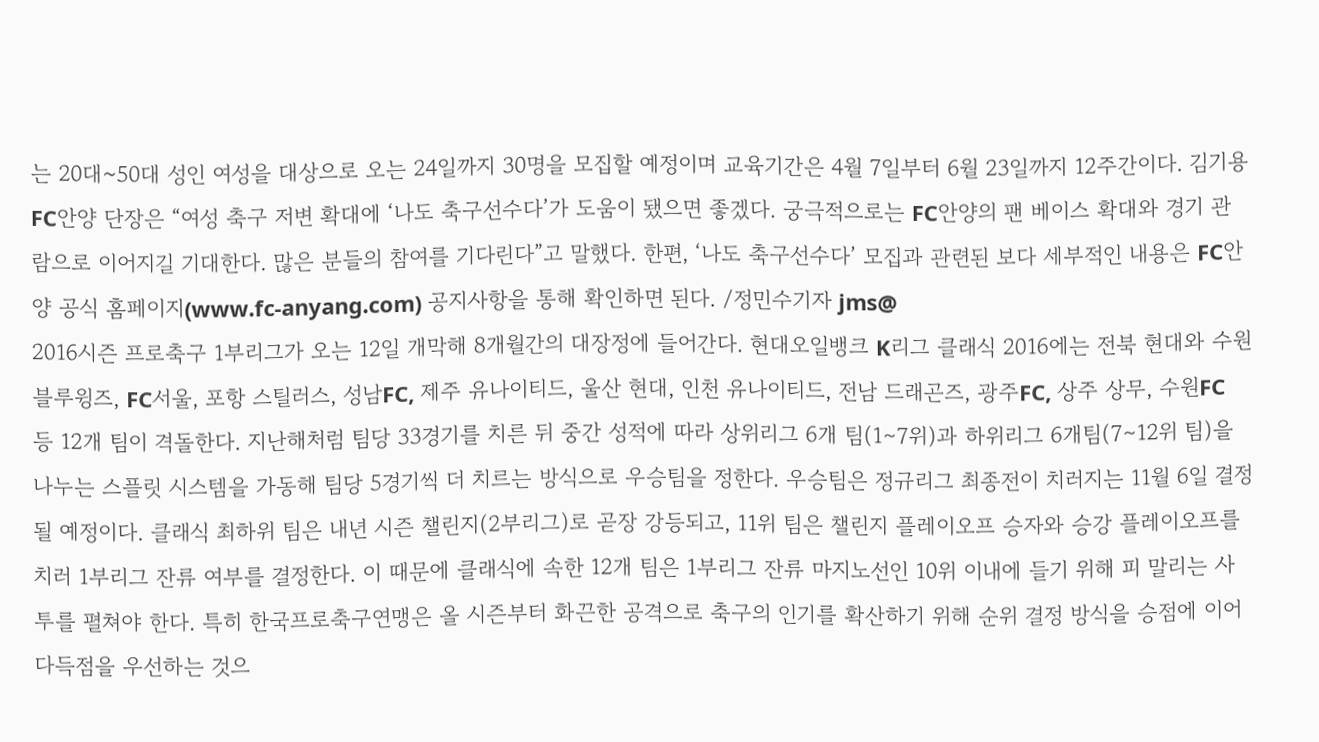는 20대~50대 성인 여성을 대상으로 오는 24일까지 30명을 모집할 예정이며 교육기간은 4월 7일부터 6월 23일까지 12주간이다. 김기용 FC안양 단장은 “여성 축구 저변 확대에 ‘나도 축구선수다’가 도움이 됐으면 좋겠다. 궁극적으로는 FC안양의 팬 베이스 확대와 경기 관람으로 이어지길 기대한다. 많은 분들의 참여를 기다린다”고 말했다. 한편, ‘나도 축구선수다’ 모집과 관련된 보다 세부적인 내용은 FC안양 공식 홈페이지(www.fc-anyang.com) 공지사항을 통해 확인하면 된다. /정민수기자 jms@
2016시즌 프로축구 1부리그가 오는 12일 개막해 8개월간의 대장정에 들어간다. 현대오일뱅크 K리그 클래식 2016에는 전북 현대와 수원 블루윙즈, FC서울, 포항 스틸러스, 성남FC, 제주 유나이티드, 울산 현대, 인천 유나이티드, 전남 드래곤즈, 광주FC, 상주 상무, 수원FC 등 12개 팀이 격돌한다. 지난해처럼 팀당 33경기를 치른 뒤 중간 성적에 따라 상위리그 6개 팀(1∼7위)과 하위리그 6개팀(7∼12위 팀)을 나누는 스플릿 시스템을 가동해 팀당 5경기씩 더 치르는 방식으로 우승팀을 정한다. 우승팀은 정규리그 최종전이 치러지는 11월 6일 결정될 예정이다. 클래식 최하위 팀은 내년 시즌 챌린지(2부리그)로 곧장 강등되고, 11위 팀은 챌린지 플레이오프 승자와 승강 플레이오프를 치러 1부리그 잔류 여부를 결정한다. 이 때문에 클래식에 속한 12개 팀은 1부리그 잔류 마지노선인 10위 이내에 들기 위해 피 말리는 사투를 펼쳐야 한다. 특히 한국프로축구연맹은 올 시즌부터 화끈한 공격으로 축구의 인기를 확산하기 위해 순위 결정 방식을 승점에 이어 다득점을 우선하는 것으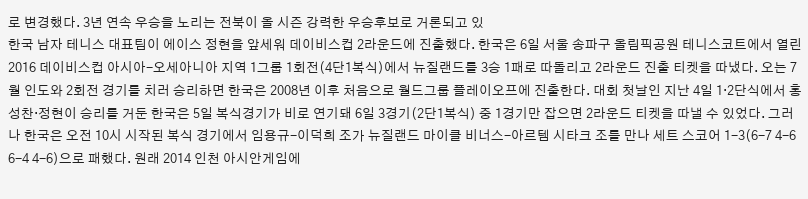로 변경했다. 3년 연속 우승을 노리는 전북이 올 시즌 강력한 우승후보로 거론되고 있
한국 남자 테니스 대표팀이 에이스 정현을 앞세워 데이비스컵 2라운드에 진출했다. 한국은 6일 서울 송파구 올림픽공원 테니스코트에서 열린 2016 데이비스컵 아시아-오세아니아 지역 1그룹 1회전(4단1복식)에서 뉴질랜드를 3승 1패로 따돌리고 2라운드 진출 티켓을 따냈다. 오는 7월 인도와 2회전 경기를 치러 승리하면 한국은 2008년 이후 처음으로 월드그룹 플레이오프에 진출한다. 대회 첫날인 지난 4일 1·2단식에서 홍성찬·정현이 승리를 거둔 한국은 5일 복식경기가 비로 연기돼 6일 3경기(2단1복식) 중 1경기만 잡으면 2라운드 티켓을 따낼 수 있었다. 그러나 한국은 오전 10시 시작된 복식 경기에서 임용규-이덕희 조가 뉴질랜드 마이클 비너스-아르템 시타크 조를 만나 세트 스코어 1-3(6-7 4-6 6-4 4-6)으로 패했다. 원래 2014 인천 아시안게임에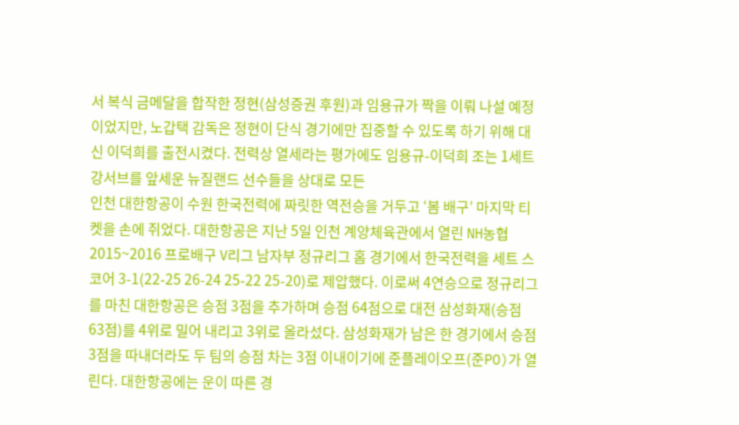서 복식 금메달을 합작한 정현(삼성증권 후원)과 임용규가 짝을 이뤄 나설 예정이었지만, 노갑택 감독은 정현이 단식 경기에만 집중할 수 있도록 하기 위해 대신 이덕희를 출전시켰다. 전력상 열세라는 평가에도 임용규-이덕희 조는 1세트 강서브를 앞세운 뉴질랜드 선수들을 상대로 모든
인천 대한항공이 수원 한국전력에 짜릿한 역전승을 거두고 ‘봄 배구’ 마지막 티켓을 손에 쥐었다. 대한항공은 지난 5일 인천 계양체육관에서 열린 NH농협 2015~2016 프로배구 V리그 남자부 정규리그 홈 경기에서 한국전력을 세트 스코어 3-1(22-25 26-24 25-22 25-20)로 제압했다. 이로써 4연승으로 정규리그를 마친 대한항공은 승점 3점을 추가하며 승점 64점으로 대전 삼성화재(승점 63점)를 4위로 밀어 내리고 3위로 올라섰다. 삼성화재가 남은 한 경기에서 승점 3점을 따내더라도 두 팀의 승점 차는 3점 이내이기에 준플레이오프(준PO)가 열린다. 대한항공에는 운이 따른 경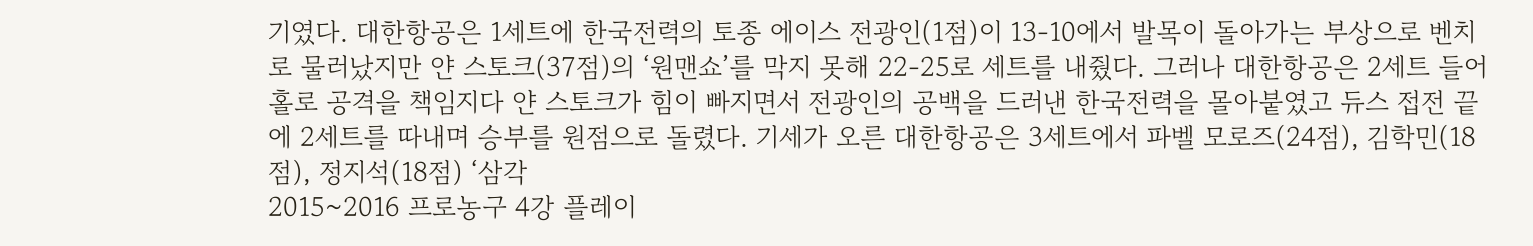기였다. 대한항공은 1세트에 한국전력의 토종 에이스 전광인(1점)이 13-10에서 발목이 돌아가는 부상으로 벤치로 물러났지만 얀 스토크(37점)의 ‘원맨쇼’를 막지 못해 22-25로 세트를 내줬다. 그러나 대한항공은 2세트 들어 홀로 공격을 책임지다 얀 스토크가 힘이 빠지면서 전광인의 공백을 드러낸 한국전력을 몰아붙였고 듀스 접전 끝에 2세트를 따내며 승부를 원점으로 돌렸다. 기세가 오른 대한항공은 3세트에서 파벨 모로즈(24점), 김학민(18점), 정지석(18점) ‘삼각
2015~2016 프로농구 4강 플레이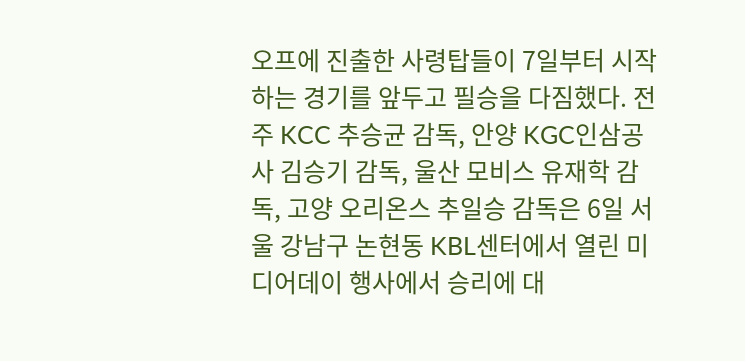오프에 진출한 사령탑들이 7일부터 시작하는 경기를 앞두고 필승을 다짐했다. 전주 KCC 추승균 감독, 안양 KGC인삼공사 김승기 감독, 울산 모비스 유재학 감독, 고양 오리온스 추일승 감독은 6일 서울 강남구 논현동 KBL센터에서 열린 미디어데이 행사에서 승리에 대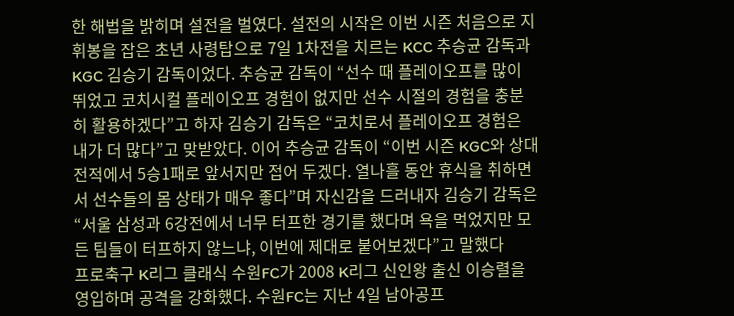한 해법을 밝히며 설전을 벌였다. 설전의 시작은 이번 시즌 처음으로 지휘봉을 잡은 초년 사령탑으로 7일 1차전을 치르는 KCC 추승균 감독과 KGC 김승기 감독이었다. 추승균 감독이 “선수 때 플레이오프를 많이 뛰었고 코치시컬 플레이오프 경험이 없지만 선수 시절의 경험을 충분히 활용하겠다”고 하자 김승기 감독은 “코치로서 플레이오프 경험은 내가 더 많다”고 맞받았다. 이어 추승균 감독이 “이번 시즌 KGC와 상대 전적에서 5승1패로 앞서지만 접어 두겠다. 열나흘 동안 휴식을 취하면서 선수들의 몸 상태가 매우 좋다”며 자신감을 드러내자 김승기 감독은 “서울 삼성과 6강전에서 너무 터프한 경기를 했다며 욕을 먹었지만 모든 팀들이 터프하지 않느냐, 이번에 제대로 붙어보겠다”고 말했다
프로축구 K리그 클래식 수원FC가 2008 K리그 신인왕 출신 이승렬을 영입하며 공격을 강화했다. 수원FC는 지난 4일 남아공프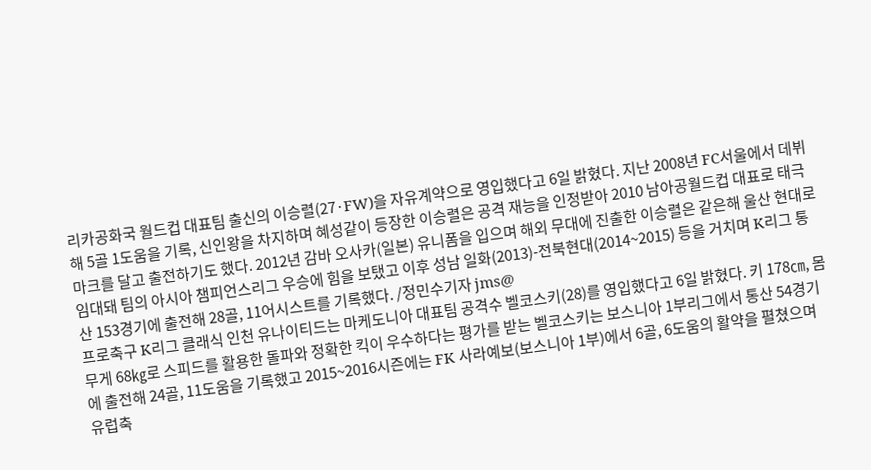리카공화국 월드컵 대표팀 출신의 이승렬(27·FW)을 자유계약으로 영입했다고 6일 밝혔다. 지난 2008년 FC서울에서 데뷔해 5골 1도움을 기록, 신인왕을 차지하며 혜성같이 등장한 이승렬은 공격 재능을 인정받아 2010 남아공월드컵 대표로 태극마크를 달고 출전하기도 했다. 2012년 감바 오사카(일본) 유니폼을 입으며 해외 무대에 진출한 이승렬은 같은해 울산 현대로 임대돼 팀의 아시아 챔피언스리그 우승에 힘을 보탰고 이후 성남 일화(2013)-전북현대(2014~2015) 등을 거치며 K리그 통산 153경기에 출전해 28골, 11어시스트를 기록했다. /정민수기자 jms@
프로축구 K리그 클래식 인천 유나이티드는 마케도니아 대표팀 공격수 벨코스키(28)를 영입했다고 6일 밝혔다. 키 178㎝, 몸무게 68㎏로 스피드를 활용한 돌파와 정확한 킥이 우수하다는 평가를 받는 벨코스키는 보스니아 1부리그에서 통산 54경기에 출전해 24골, 11도움을 기록했고 2015~2016시즌에는 FK 사라예보(보스니아 1부)에서 6골, 6도움의 활약을 펼쳤으며 유럽축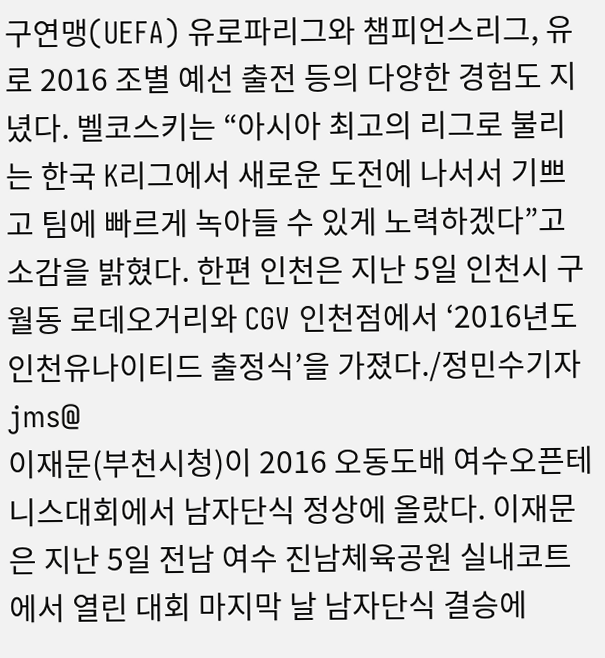구연맹(UEFA) 유로파리그와 챔피언스리그, 유로 2016 조별 예선 출전 등의 다양한 경험도 지녔다. 벨코스키는 “아시아 최고의 리그로 불리는 한국 K리그에서 새로운 도전에 나서서 기쁘고 팀에 빠르게 녹아들 수 있게 노력하겠다”고 소감을 밝혔다. 한편 인천은 지난 5일 인천시 구월동 로데오거리와 CGV 인천점에서 ‘2016년도 인천유나이티드 출정식’을 가졌다./정민수기자 jms@
이재문(부천시청)이 2016 오동도배 여수오픈테니스대회에서 남자단식 정상에 올랐다. 이재문은 지난 5일 전남 여수 진남체육공원 실내코트에서 열린 대회 마지막 날 남자단식 결승에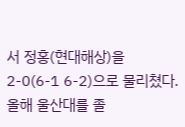서 정홍(현대해상)을 2-0(6-1 6-2)으로 물리쳤다. 올해 울산대를 졸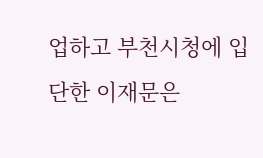업하고 부천시청에 입단한 이재문은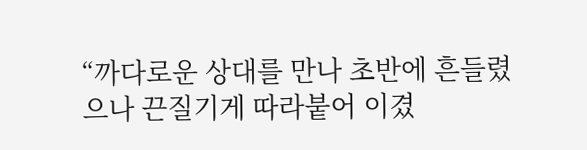“까다로운 상대를 만나 초반에 흔들렸으나 끈질기게 따라붙어 이겼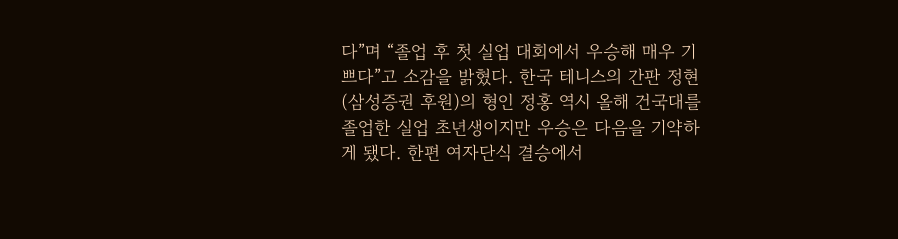다”며 “졸업 후 첫 실업 대회에서 우승해 매우 기쁘다”고 소감을 밝혔다. 한국 테니스의 간판 정현(삼성증권 후원)의 형인 정홍 역시 올해 건국대를 졸업한 실업 초년생이지만 우승은 다음을 기약하게 됐다. 한편 여자단식 결승에서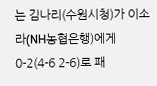는 김나리(수원시청)가 이소라(NH농협은행)에게 0-2(4-6 2-6)로 패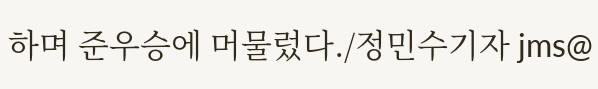하며 준우승에 머물렀다./정민수기자 jms@